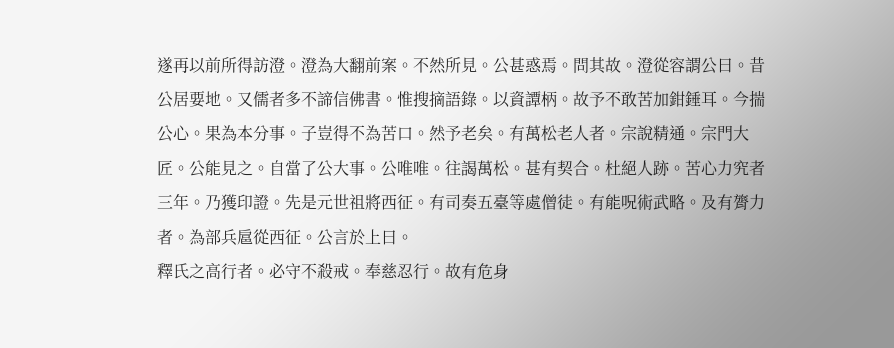遂再以前所得訪澄。澄為大翻前案。不然所見。公甚惑焉。問其故。澄從容謂公曰。昔公居要地。又儒者多不諦信佛書。惟搜摘語錄。以資譚柄。故予不敢苦加鉗錘耳。今揣公心。果為本分事。子豈得不為苦口。然予老矣。有萬松老人者。宗說精通。宗門大匠。公能見之。自當了公大事。公唯唯。往謁萬松。甚有契合。杜絕人跡。苦心力究者三年。乃獲印證。先是元世祖將西征。有司奏五臺等處僧徒。有能呪術武略。及有膂力者。為部兵扈從西征。公言於上曰。
釋氏之高行者。必守不殺戒。奉慈忍行。故有危身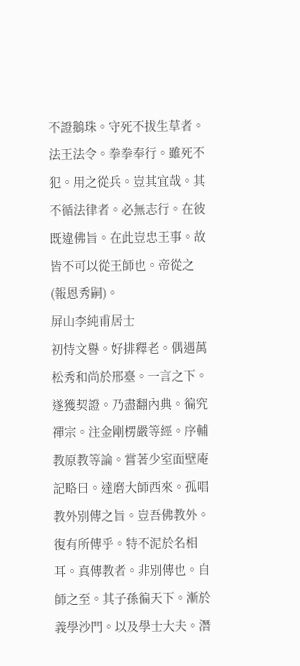不證鵝珠。守死不拔生草者。法王法令。拳拳奉行。雖死不犯。用之從兵。豈其宜哉。其不循法律者。必無志行。在彼既違佛旨。在此豈忠王事。故皆不可以從王師也。帝從之(報恩秀嗣)。
屏山李純甫居士
初恃文譽。好排釋老。偶遇萬松秀和尚於邢臺。一言之下。遂獲契證。乃盡翻內典。徧究禪宗。注金剛楞嚴等經。序輔教原教等論。嘗著少室面壁庵記略曰。達磨大師西來。孤唱教外別傳之旨。豈吾佛教外。復有所傳乎。特不泥於名相耳。真傳教者。非別傳也。自師之至。其子孫徧天下。漸於義學沙門。以及學士大夫。潛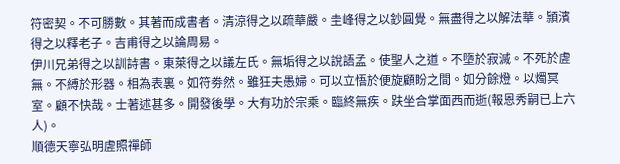符密契。不可勝數。其著而成書者。清涼得之以疏華嚴。圭峰得之以鈔圓覺。無盡得之以解法華。頴濱得之以釋老子。吉甫得之以論周易。
伊川兄弟得之以訓詩書。東萊得之以議左氏。無垢得之以說語孟。使聖人之道。不墮於寂滅。不死於虗無。不縛於形器。相為表裏。如符劵然。雖狂夫愚婦。可以立悟於便旋顧盼之間。如分餘燈。以燭冥室。顧不快哉。士著述甚多。開發後學。大有功於宗乘。臨終無疾。趺坐合掌面西而逝(報恩秀嗣已上六人)。
順德天寧弘明虗照禪師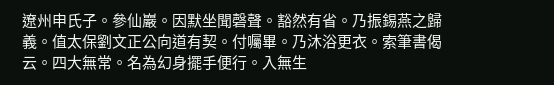遼州申氏子。參仙巖。因默坐聞磬聲。豁然有省。乃振錫燕之歸義。值太保劉文正公向道有契。付囑畢。乃沐浴更衣。索筆書偈云。四大無常。名為幻身擺手便行。入無生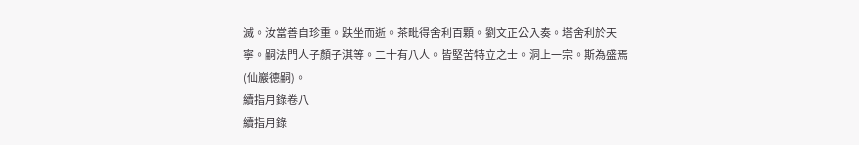滅。汝當善自珍重。趺坐而逝。茶毗得舍利百顆。劉文正公入奏。塔舍利於天寧。嗣法門人子顏子淇等。二十有八人。皆堅苦特立之士。洞上一宗。斯為盛焉(仙巖德嗣)。
續指月錄卷八
續指月錄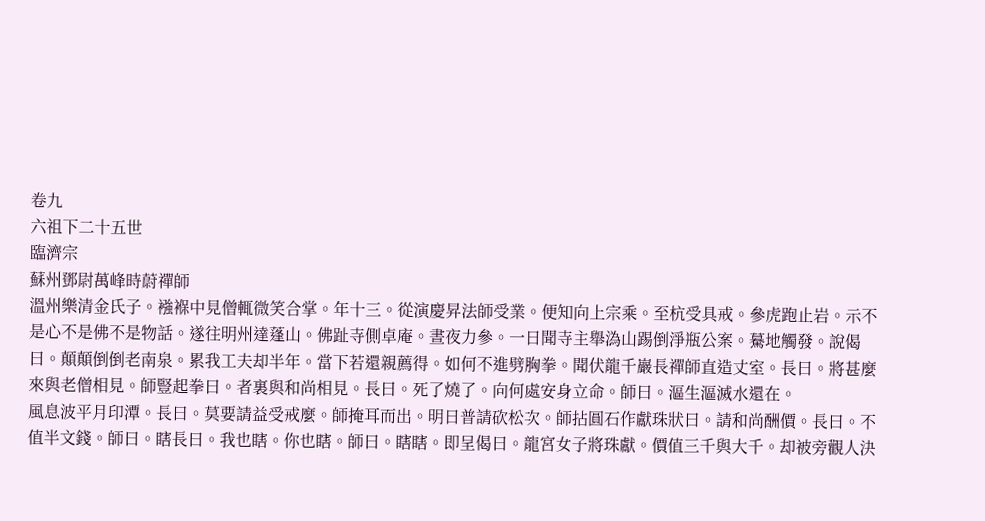卷九
六祖下二十五世
臨濟宗
蘇州鄧尉萬峰時蔚禪師
溫州樂清金氏子。襁褓中見僧輒微笑合掌。年十三。從演慶昇法師受業。便知向上宗乘。至杭受具戒。參虎跑止岩。示不是心不是佛不是物話。遂往明州達蓬山。佛趾寺側卓庵。晝夜力參。一日聞寺主舉溈山踢倒淨瓶公案。驀地觸發。說偈曰。顛顛倒倒老南泉。累我工夫却半年。當下若還親薦得。如何不進劈胸拳。聞伏龍千巖長禪師直造丈室。長曰。將甚麼來與老僧相見。師豎起拳曰。者裏與和尚相見。長曰。死了燒了。向何處安身立命。師曰。漚生漚滅水還在。
風息波平月印潭。長曰。莫要請益受戒麼。師掩耳而出。明日普請砍松次。師拈圓石作獻珠狀曰。請和尚酬價。長曰。不值半文錢。師曰。瞎長曰。我也瞎。你也瞎。師曰。瞎瞎。即呈偈曰。龍宮女子將珠獻。價值三千與大千。却被旁觀人決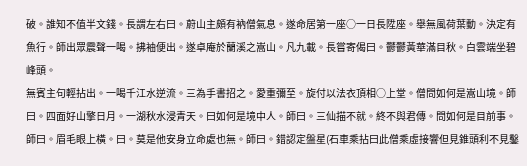破。誰知不值半文錢。長謂左右曰。蔚山主頗有衲僧氣息。遂命居第一座○一日長陞座。舉無風荷葉動。決定有魚行。師出眾震聲一喝。拂袖便出。遂卓庵於蘭溪之嵩山。凡九載。長嘗寄偈曰。鬱鬱黃華滿目秋。白雲端坐碧峰頭。
無賓主句輕拈出。一喝千江水逆流。三為手書招之。愛重彌至。旋付以法衣頂相○上堂。僧問如何是嵩山境。師曰。四面好山擎日月。一湖秋水浸青天。曰如何是境中人。師曰。三仙描不就。終不與君傳。問如何是目前事。師曰。眉毛眼上橫。曰。莫是他安身立命處也無。師曰。錯認定盤星(石車乘拈曰此僧乘虛接響但見錐頭利不見鑿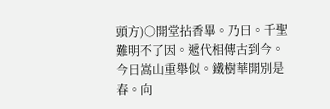頭方)○開堂拈香畢。乃曰。千聖難明不了因。遞代相傳古到今。今日嵩山重舉似。鐵樹華開別是春。向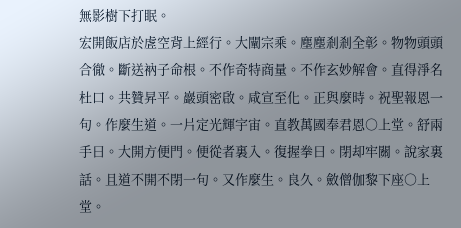無影樹下打眠。
宏開飯店於虗空背上經行。大闡宗乘。塵塵剎剎全彰。物物頭頭合徹。斷送衲子命根。不作奇特商量。不作玄妙解會。直得淨名杜口。共贊昇平。巖頭密啟。咸宣至化。正與麼時。祝聖報恩一句。作麼生道。一片定光輝宇宙。直教萬國奉君恩○上堂。舒兩手曰。大開方便門。便從者裏入。復握拳曰。閉却牢關。說家裏話。且道不開不閉一句。又作麼生。良久。斂僧伽黎下座○上堂。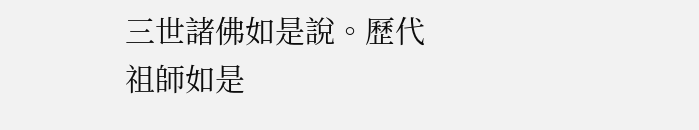三世諸佛如是說。歷代祖師如是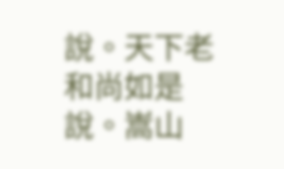說。天下老和尚如是說。嵩山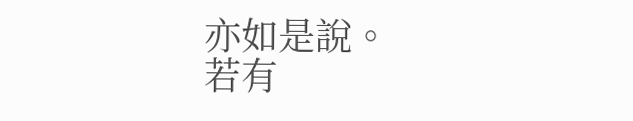亦如是說。
若有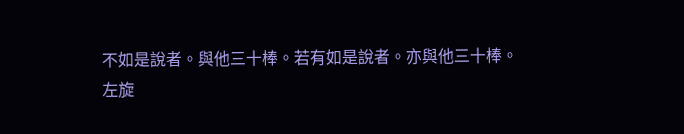不如是說者。與他三十棒。若有如是說者。亦與他三十棒。
左旋